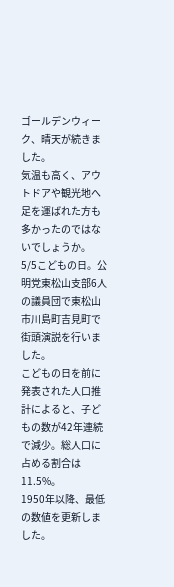ゴールデンウィーク、晴天が続きました。
気温も高く、アウトドアや観光地へ足を運ばれた方も多かったのではないでしょうか。
5/5こどもの日。公明党東松山支部6人の議員団で東松山市川島町吉見町で街頭演説を行いました。
こどもの日を前に発表された人口推計によると、子どもの数が42年連続で減少。総人口に占める割合は11.5%。
1950年以降、最低の数値を更新しました。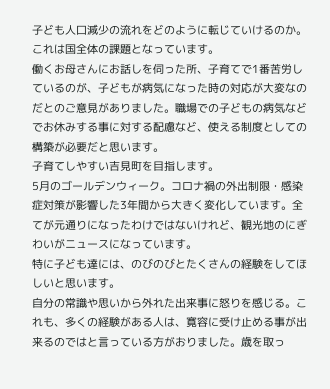子ども人口減少の流れをどのように転じていけるのか。これは国全体の課題となっています。
働くお母さんにお話しを伺った所、子育てで1番苦労しているのが、子どもが病気になった時の対応が大変なのだとのご意見がありました。職場での子どもの病気などでお休みする事に対する配慮など、使える制度としての構築が必要だと思います。
子育てしやすい吉見町を目指します。
5月のゴールデンウィーク。コロナ禍の外出制限・感染症対策が影響した3年間から大きく変化しています。全てが元通りになったわけではないけれど、観光地のにぎわいがニュースになっています。
特に子ども達には、のびのびとたくさんの経験をしてほしいと思います。
自分の常識や思いから外れた出来事に怒りを感じる。これも、多くの経験がある人は、寛容に受け止める事が出来るのではと言っている方がおりました。歳を取っ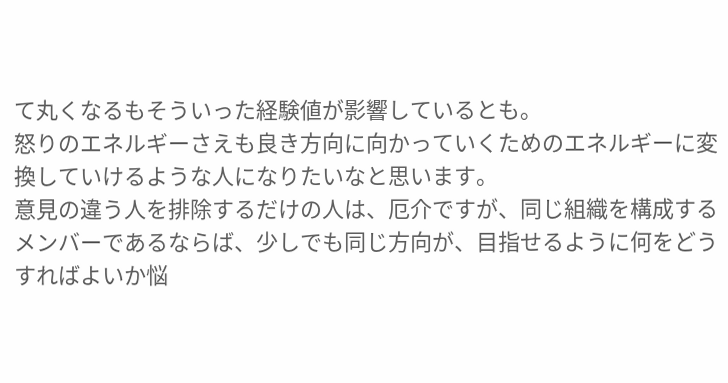て丸くなるもそういった経験値が影響しているとも。
怒りのエネルギーさえも良き方向に向かっていくためのエネルギーに変換していけるような人になりたいなと思います。
意見の違う人を排除するだけの人は、厄介ですが、同じ組織を構成するメンバーであるならば、少しでも同じ方向が、目指せるように何をどうすればよいか悩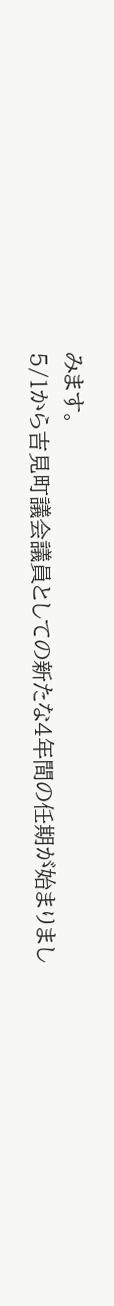みます。
5/1から吉見町議会議員としての新たな4年間の任期が始まりまし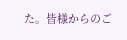た。皆様からのご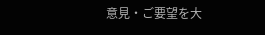意見・ご要望を大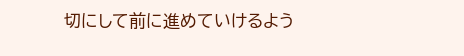切にして前に進めていけるよう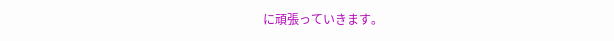に頑張っていきます。